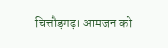चित्तौड़गढ़। आमजन को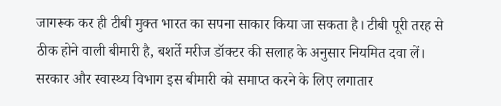जागरूक कर ही टीबी मुक्त भारत का सपना साकार किया जा सकता है। टीबी पूरी तरह से ठीक होने वाली बीमारी है, बशर्ते मरीज डॉक्टर की सलाह के अनुसार नियमित दवा लें। सरकार और स्वास्थ्य विभाग इस बीमारी को समाप्त करने के लिए लगातार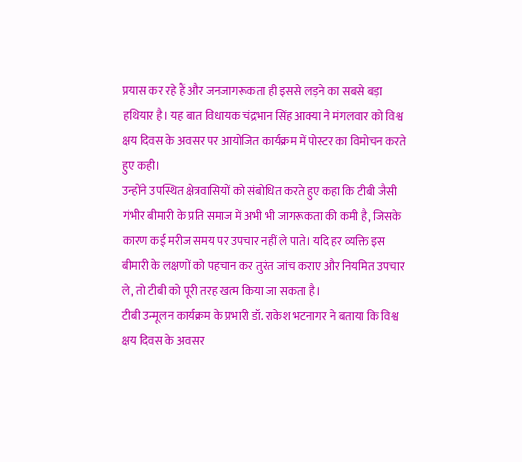प्रयास कर रहे हैं और जनजागरूकता ही इससे लड़ने का सबसे बड़ा हथियार है। यह बात विधायक चंद्रभान सिंह आक्या ने मंगलवार को विश्व क्षय दिवस के अवसर पर आयोजित कार्यक्रम में पोस्टर का विमोचन करते हुए कही।
उन्होंने उपस्थित क्षेत्रवासियों को संबोधित करते हुए कहा कि टीबी जैसी गंभीर बीमारी के प्रति समाज में अभी भी जागरूकता की कमी है, जिसके कारण कई मरीज समय पर उपचार नहीं ले पाते। यदि हर व्यक्ति इस बीमारी के लक्षणों को पहचान कर तुरंत जांच कराए और नियमित उपचार ले, तो टीबी को पूरी तरह खत्म किया जा सकता है।
टीबी उन्मूलन कार्यक्रम के प्रभारी डॉ. राकेश भटनागर ने बताया कि विश्व क्षय दिवस के अवसर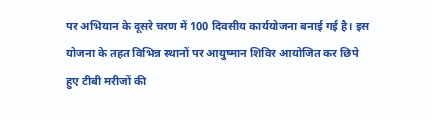पर अभियान के दूसरे चरण में 100 दिवसीय कार्ययोजना बनाई गई है। इस योजना के तहत विभिन्न स्थानों पर आयुष्मान शिविर आयोजित कर छिपे हुए टीबी मरीजों की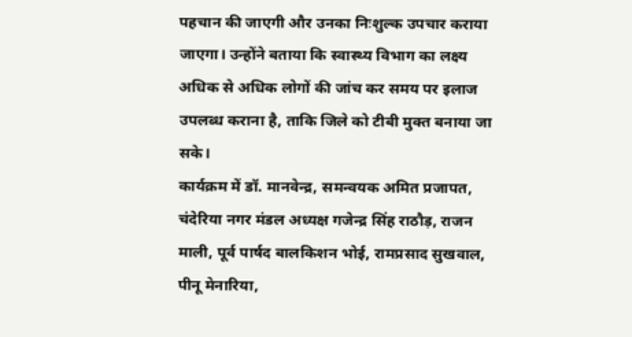पहचान की जाएगी और उनका निःशुल्क उपचार कराया जाएगा। उन्होंने बताया कि स्वास्थ्य विभाग का लक्ष्य अधिक से अधिक लोगों की जांच कर समय पर इलाज उपलब्ध कराना है, ताकि जिले को टीबी मुक्त बनाया जा सके।
कार्यक्रम में डॉ. मानवेन्द्र, समन्वयक अमित प्रजापत, चंदेरिया नगर मंडल अध्यक्ष गजेन्द्र सिंह राठौड़, राजन माली, पूर्व पार्षद बालकिशन भोई, रामप्रसाद सुखवाल, पीनू मेनारिया,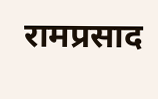रामप्रसाद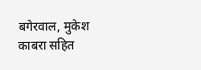बगेरवाल, मुकेश काबरा सहित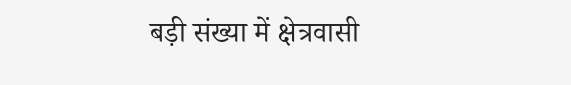बड़ी संख्या में क्षेत्रवासी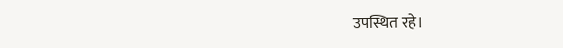उपस्थित रहे।